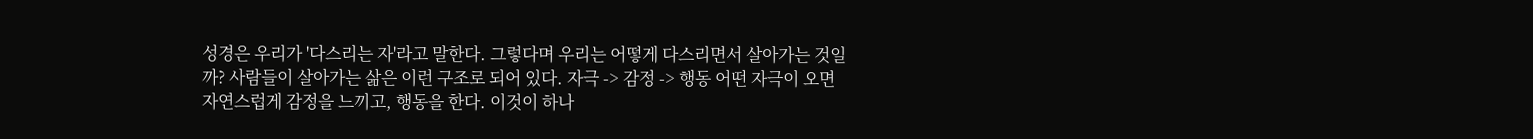성경은 우리가 '다스리는 자'라고 말한다. 그렇다며 우리는 어떻게 다스리면서 살아가는 것일까? 사람들이 살아가는 삶은 이런 구조로 되어 있다. 자극 -> 감정 -> 행동 어떤 자극이 오면 자연스럽게 감정을 느끼고, 행동을 한다. 이것이 하나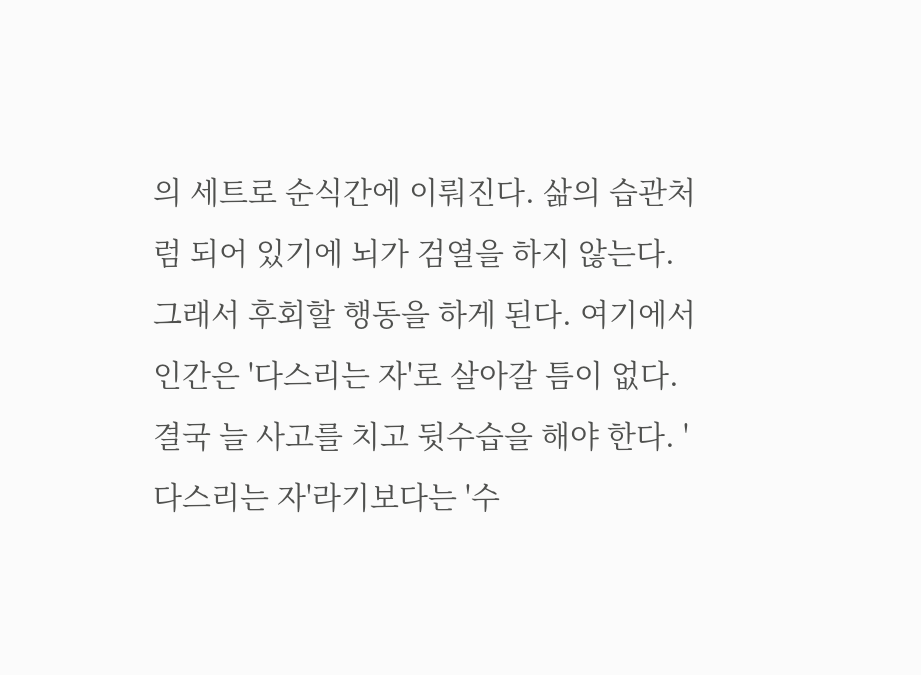의 세트로 순식간에 이뤄진다. 삶의 습관처럼 되어 있기에 뇌가 검열을 하지 않는다. 그래서 후회할 행동을 하게 된다. 여기에서 인간은 '다스리는 자'로 살아갈 틈이 없다. 결국 늘 사고를 치고 뒷수습을 해야 한다. '다스리는 자'라기보다는 '수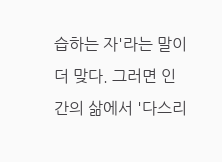습하는 자'라는 말이 더 맞다. 그러면 인간의 삶에서 '다스리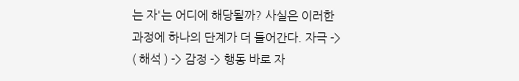는 자'는 어디에 해당될까? 사실은 이러한 과정에 하나의 단계가 더 들어간다. 자극 -> ( 해석 ) -> 감정 -> 행동 바로 자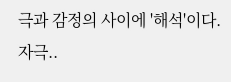극과 감정의 사이에 '해석'이다. 자극..